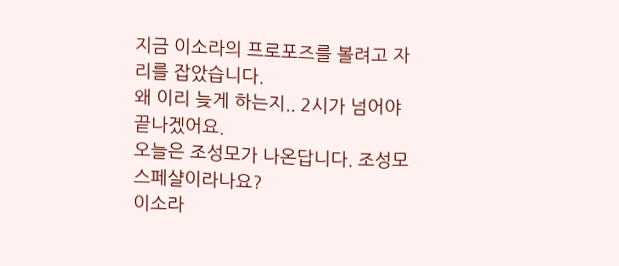지금 이소라의 프로포즈를 볼려고 자리를 잡았습니다.
왜 이리 늦게 하는지.. 2시가 넘어야 끝나겠어요.
오늘은 조성모가 나온답니다. 조성모 스페샬이라나요?
이소라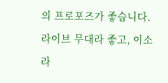의 프로포즈가 좋습니다.
라이브 무대라 좋고, 이소라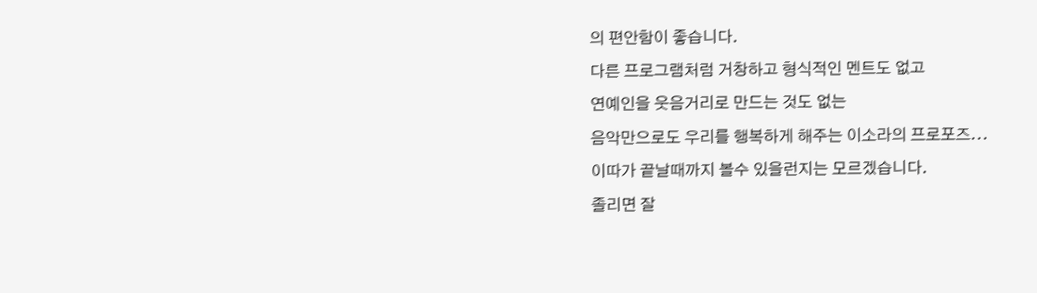의 편안함이 좋습니다.
다른 프로그램처럼 거창하고 형식적인 멘트도 없고
연예인을 웃음거리로 만드는 것도 없는
음악만으로도 우리를 행복하게 해주는 이소라의 프로포즈...
이따가 끝날때까지 볼수 있을런지는 모르겠습니다.
졸리면 잘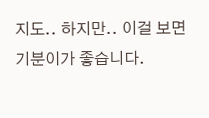지도.. 하지만.. 이걸 보면 기분이가 좋습니다.